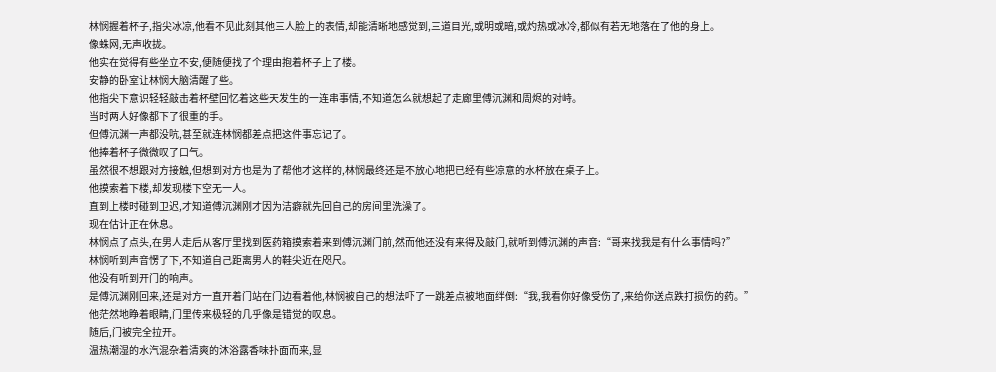林悯握着杯子,指尖冰凉,他看不见此刻其他三人脸上的表情,却能清晰地感觉到,三道目光,或明或暗,或灼热或冰冷,都似有若无地落在了他的身上。
像蛛网,无声收拢。
他实在觉得有些坐立不安,便随便找了个理由抱着杯子上了楼。
安静的卧室让林悯大脑清醒了些。
他指尖下意识轻轻敲击着杯壁回忆着这些天发生的一连串事情,不知道怎么就想起了走廊里傅沉渊和周烬的对峙。
当时两人好像都下了很重的手。
但傅沉渊一声都没吭,甚至就连林悯都差点把这件事忘记了。
他捧着杯子微微叹了口气。
虽然很不想跟对方接触,但想到对方也是为了帮他才这样的,林悯最终还是不放心地把已经有些凉意的水杯放在桌子上。
他摸索着下楼,却发现楼下空无一人。
直到上楼时碰到卫迟,才知道傅沉渊刚才因为洁癖就先回自己的房间里洗澡了。
现在估计正在休息。
林悯点了点头,在男人走后从客厅里找到医药箱摸索着来到傅沉渊门前,然而他还没有来得及敲门,就听到傅沉渊的声音:“哥来找我是有什么事情吗?”
林悯听到声音愣了下,不知道自己距离男人的鞋尖近在咫尺。
他没有听到开门的响声。
是傅沉渊刚回来,还是对方一直开着门站在门边看着他,林悯被自己的想法吓了一跳差点被地面绊倒:“我,我看你好像受伤了,来给你送点跌打损伤的药。”
他茫然地睁着眼睛,门里传来极轻的几乎像是错觉的叹息。
随后,门被完全拉开。
温热潮湿的水汽混杂着清爽的沐浴露香味扑面而来,显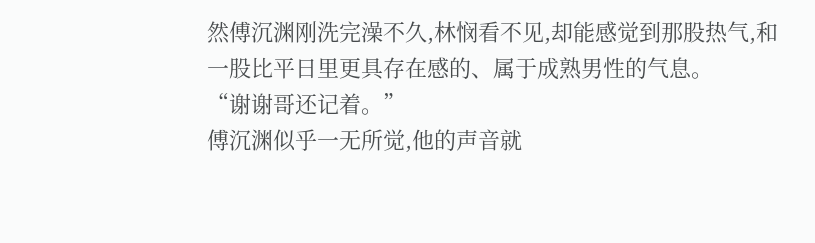然傅沉渊刚洗完澡不久,林悯看不见,却能感觉到那股热气,和一股比平日里更具存在感的、属于成熟男性的气息。
“谢谢哥还记着。”
傅沉渊似乎一无所觉,他的声音就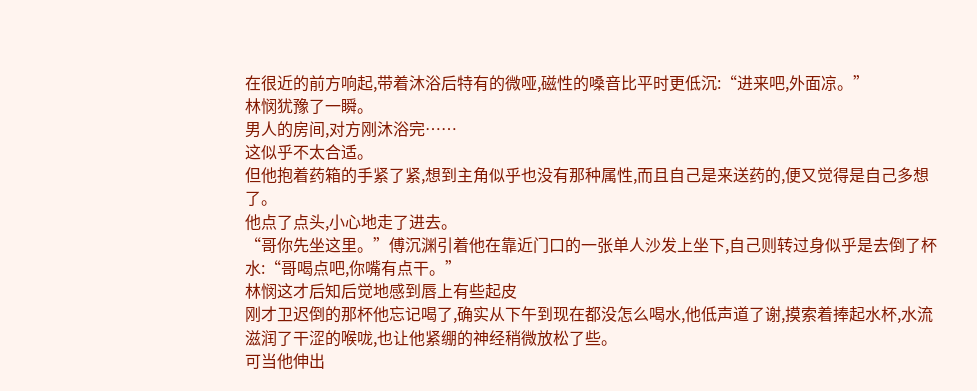在很近的前方响起,带着沐浴后特有的微哑,磁性的嗓音比平时更低沉:“进来吧,外面凉。”
林悯犹豫了一瞬。
男人的房间,对方刚沐浴完……
这似乎不太合适。
但他抱着药箱的手紧了紧,想到主角似乎也没有那种属性,而且自己是来送药的,便又觉得是自己多想了。
他点了点头,小心地走了进去。
“哥你先坐这里。”傅沉渊引着他在靠近门口的一张单人沙发上坐下,自己则转过身似乎是去倒了杯水:“哥喝点吧,你嘴有点干。”
林悯这才后知后觉地感到唇上有些起皮
刚才卫迟倒的那杯他忘记喝了,确实从下午到现在都没怎么喝水,他低声道了谢,摸索着捧起水杯,水流滋润了干涩的喉咙,也让他紧绷的神经稍微放松了些。
可当他伸出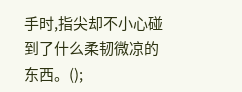手时,指尖却不小心碰到了什么柔韧微凉的东西。();